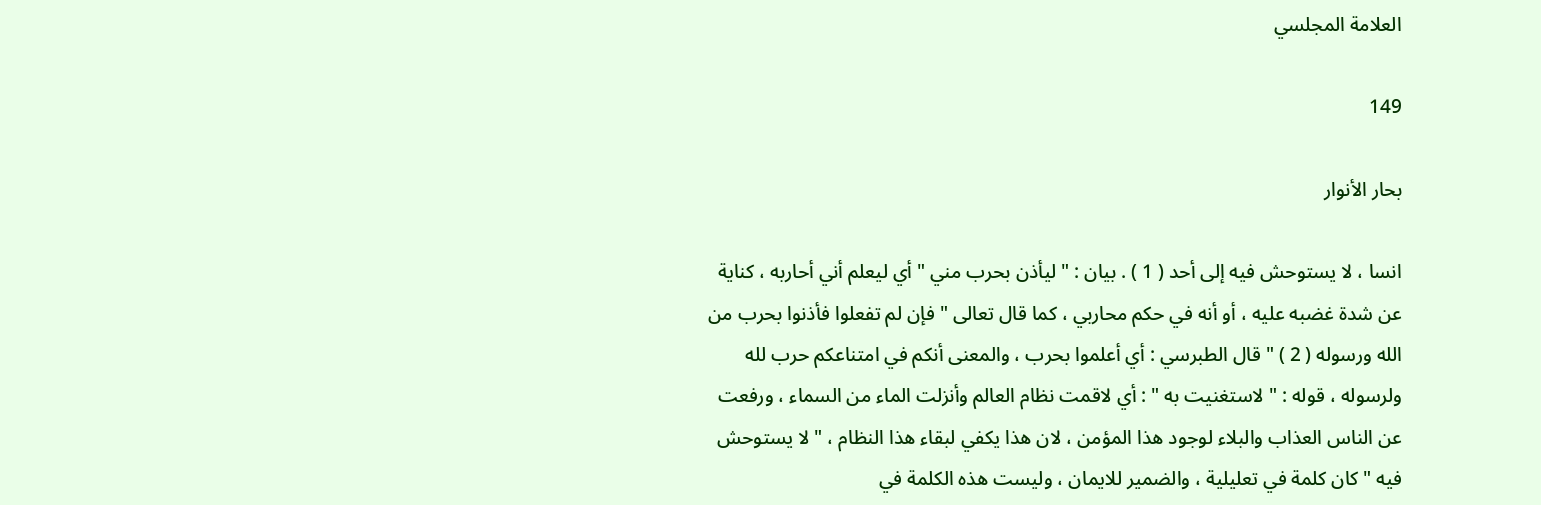العلامة المجلسي

149

بحار الأنوار

انسا ، لا يستوحش فيه إلى أحد ( 1 ) . بيان : " ليأذن بحرب مني " أي ليعلم أني أحاربه ، كناية عن شدة غضبه عليه ، أو أنه في حكم محاربي ، كما قال تعالى " فإن لم تفعلوا فأذنوا بحرب من الله ورسوله ( 2 ) " قال الطبرسي : أي أعلموا بحرب ، والمعنى أنكم في امتناعكم حرب لله ولرسوله ، قوله : " لاستغنيت به " : أي لاقمت نظام العالم وأنزلت الماء من السماء ، ورفعت عن الناس العذاب والبلاء لوجود هذا المؤمن ، لان هذا يكفي لبقاء هذا النظام ، " لا يستوحش فيه " كان كلمة في تعليلية ، والضمير للايمان ، وليست هذه الكلمة في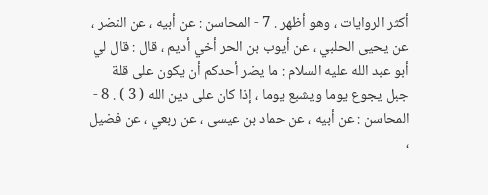أكثر الروايات ، وهو أظهر . 7 - المحاسن : عن أبيه ، عن النضر ، عن يحيى الحلبي ، عن أيوب بن الحر أخي أديم ، قال : قال لي أبو عبد الله عليه السلام : ما يضر أحدكم أن يكون على قلة جبل يجوع يوما ويشبع يوما ، إذا كان على دين الله ( 3 ) . 8 - المحاسن : عن أبيه ، عن حماد بن عيسى ، عن ربعي ، عن فضيل ،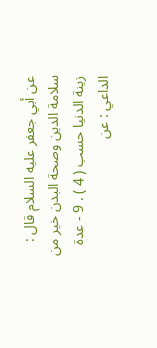عن أبي جعفر عليه السلام قال : سلامة الدين وصحة البدن خير من زينة الدنيا حسب ( 4 ) . 9 - عدة الداعي : عن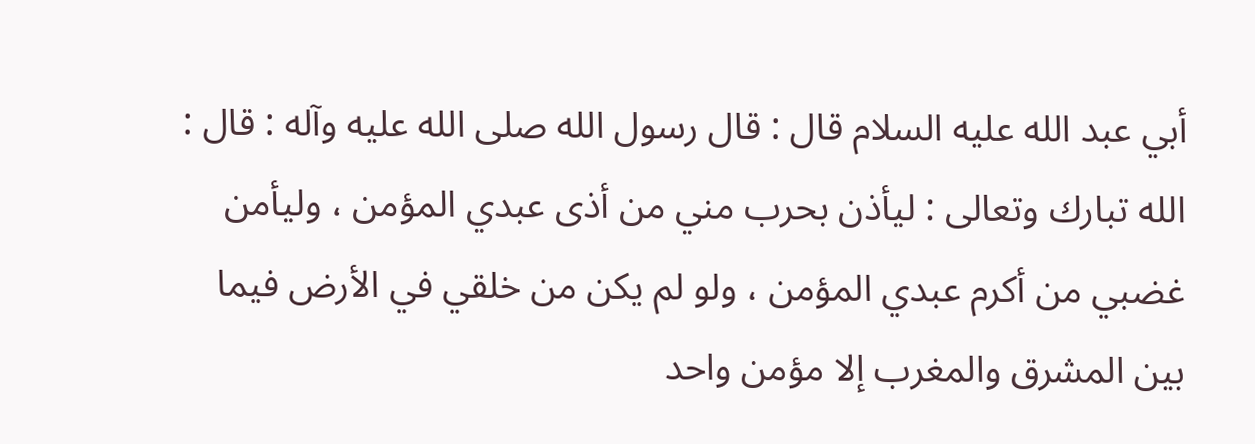أبي عبد الله عليه السلام قال : قال رسول الله صلى الله عليه وآله : قال : الله تبارك وتعالى : ليأذن بحرب مني من أذى عبدي المؤمن ، وليأمن غضبي من أكرم عبدي المؤمن ، ولو لم يكن من خلقي في الأرض فيما بين المشرق والمغرب إلا مؤمن واحد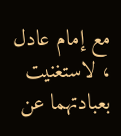مع إمام عادل ، لاستغنيت بعبادتهما عن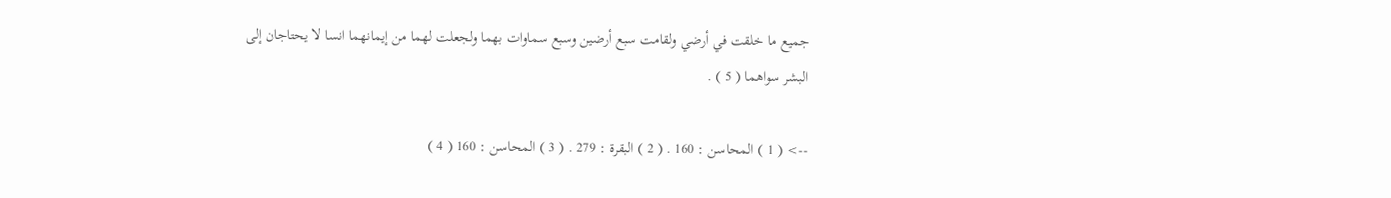جميع ما خلقت في أرضي ولقامت سبع أرضين وسبع سماوات بهما ولجعلت لهما من إيمانهما انسا لا يحتاجان إلى البشر سواهما ( 5 ) .

--> ( 1 ) المحاسن : 160 . ( 2 ) البقرة : 279 . ( 3 ) المحاسن : 160 ( 4 )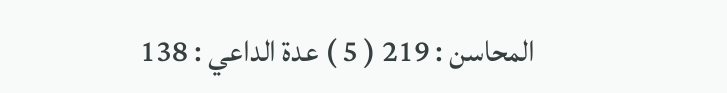المحاسن : 219 ( 5 ) عدة الداعي : 138